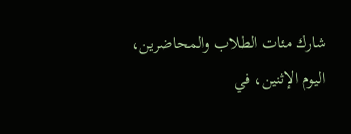شارك مئات الطلاب والمحاضرين، اليوم الإثنين، في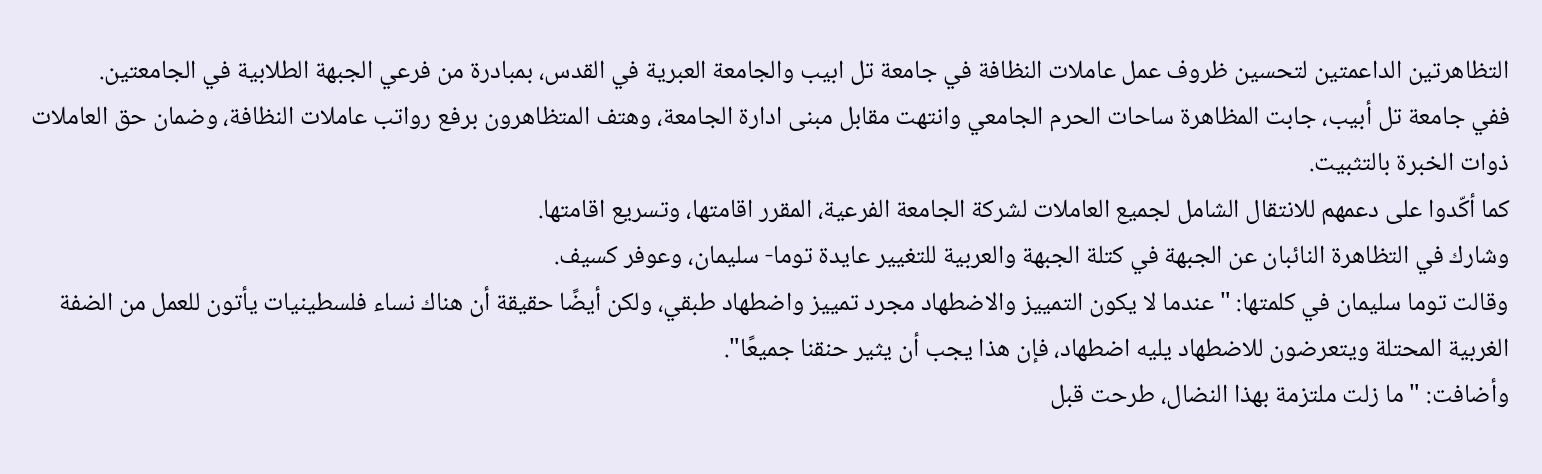التظاهرتين الداعمتين لتحسين ظروف عمل عاملات النظافة في جامعة تل ابيب والجامعة العبرية في القدس، بمبادرة من فرعي الجبهة الطلابية في الجامعتين.
ففي جامعة تل أبيب، جابت المظاهرة ساحات الحرم الجامعي وانتهت مقابل مبنى ادارة الجامعة، وهتف المتظاهرون برفع رواتب عاملات النظافة، وضمان حق العاملات ذوات الخبرة بالتثبيت.
كما أكّدوا على دعمهم للانتقال الشامل لجميع العاملات لشركة الجامعة الفرعية، المقرر اقامتها، وتسريع اقامتها.
وشارك في التظاهرة النائبان عن الجبهة في كتلة الجبهة والعربية للتغيير عايدة توما- سليمان، وعوفر كسيف.
وقالت توما سليمان في كلمتها: "عندما لا يكون التمييز والاضطهاد مجرد تمييز واضطهاد طبقي، ولكن أيضًا حقيقة أن هناك نساء فلسطينيات يأتون للعمل من الضفة الغربية المحتلة ويتعرضون للاضطهاد يليه اضطهاد، فإن هذا يجب أن يثير حنقنا جميعًا".
وأضافت: "ما زلت ملتزمة بهذا النضال، طرحت قبل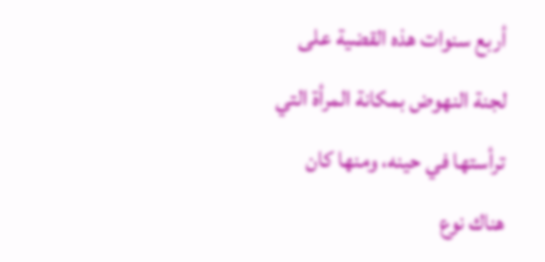أربع سنوات هذه القضية على لجنة النهوض بمكانة المرأة التي ترأستها في حينه، ومنها كان هناك نوع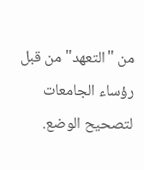من "التعهد" من قبل رؤساء الجامعات لتصحيح الوضع.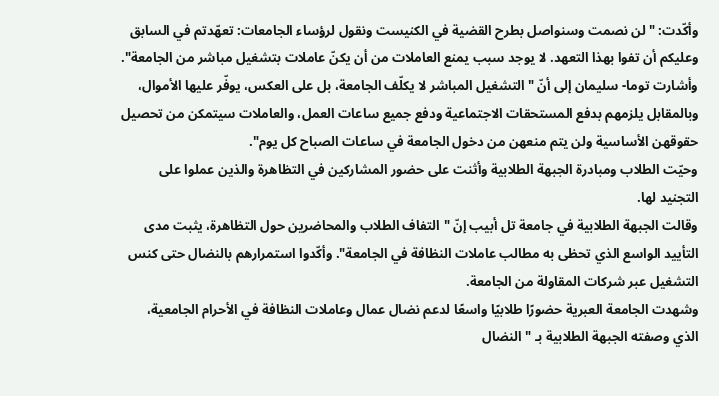وأكّدت: "لن نصمت وسنواصل بطرح القضية في الكنيست ونقول لرؤساء الجامعات: تعهّدتم في السابق وعليكم أن تفوا بهذا التعهد. لا يوجد سبب يمنع العاملات من أن يكنّ عاملات بتشغيل مباشر من الجامعة".
وأشارت توما- سليمان إلى أنّ "التشغيل المباشر لا يكلّف الجامعة، بل على العكس، يوفّر عليها الأموال، وبالمقابل يلزمهم بدفع المستحقات الاجتماعية ودفع جميع ساعات العمل، والعاملات سيتمكن من تحصيل حقوقهن الأساسية ولن يتم منعهن من دخول الجامعة في ساعات الصباح كل يوم".
وحيّت الطلاب ومبادرة الجبهة الطلابية وأثنت على حضور المشاركين في التظاهرة والذين عملوا على التجنيد لها.
وقالت الجبهة الطلابية في جامعة تل أبيب إنّ "التفاف الطلاب والمحاضرين حول التظاهرة، يثبت مدى التأييد الواسع الذي تحظى به مطالب عاملات النظافة في الجامعة". وأكّدوا استمرارهم بالنضال حتى كنس التشغيل عبر شركات المقاولة من الجامعة.
وشهدت الجامعة العبرية حضورًا طلابيًا واسعًا لدعم نضال عمال وعاملات النظافة في الأحرام الجامعية، الذي وصفته الجبهة الطلابية بـ "النضال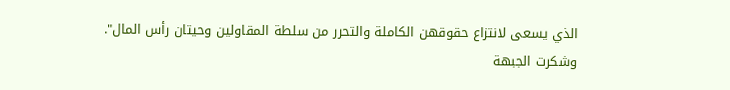الذي يسعى لانتزاع حقوقهن الكاملة والتحرر من سلطة المقاولين وحيتان رأس المال".
وشكرت الجبهة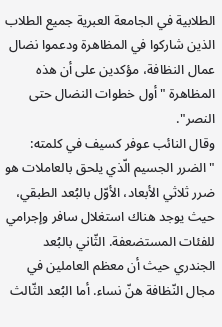الطلابية في الجامعة العبرية جميع الطلاب الذين شاركوا في المظاهرة ودعموا نضال عمال النظافة، مؤكدين على أن هذه المظاهرة "أول خطوات النضال حتى النصر".
وقال النائب عوفر كسيف في كلمته: "الضرر الجسيم الّذي يلحق بالعاملات هو ضرر ثلاثي الأبعاد، الأوّل بالبُعد الطبقي، حيث يوجد هناك استغلال سافر وإجرامي للفئات المستضعفة. الثّاني بالبُعد الجندري حيث أن معظم العاملين في مجال النّظافة هنّ نساء. أما البُعد الثّالث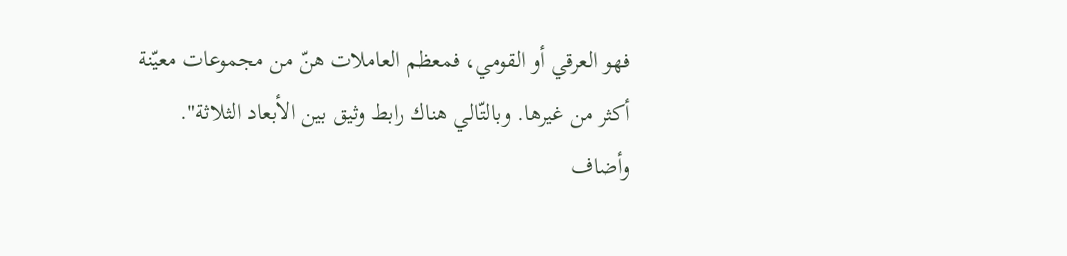فهو العرقي أو القومي، فمعظم العاملات هنّ من مجموعات معيّنة أكثر من غيرها. وبالتّالي هناك رابط وثيق بين الأبعاد الثلاثة".
وأضاف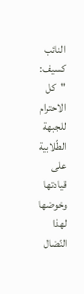النائب كسيف: "كل الاحترام للجبهة الطّلابية على قيادتها وخوضها لهذا النّضال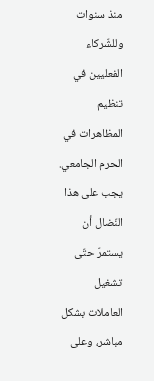منذ سنوات وللشّركاء الفعليين في تنظيم المظاهرات في الحرم الجامعي. يجب على هذا النّضال أن يستمرّ حتّى تشغيل العاملات بشكل مباشر، وعلى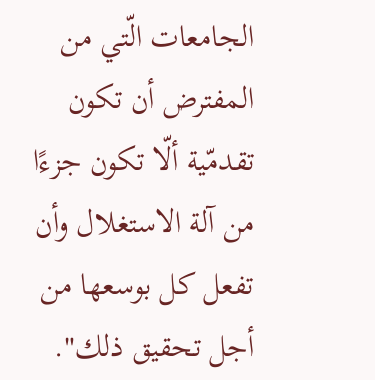الجامعات الّتي من المفترض أن تكون تقدمّية ألّا تكون جزءًا من آلة الاستغلال وأن تفعل كل بوسعها من أجل تحقيق ذلك".